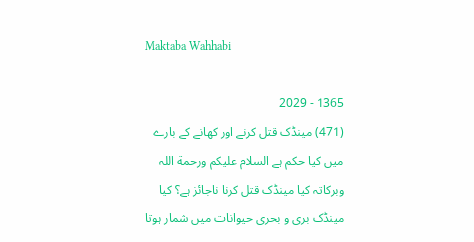Maktaba Wahhabi

1365 - 2029
(471) مینڈک قتل کرنے اور کھانے کے بارے میں کیا حکم ہے السلام علیکم ورحمة اللہ وبرکاتہ کیا مینڈک قتل کرنا ناجائز ہے؟ کیا مینڈک بری و بحری حیوانات میں شمار ہوتا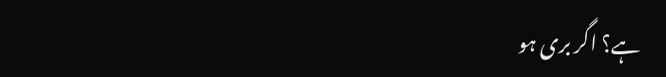ہے؟ اگر بری ہو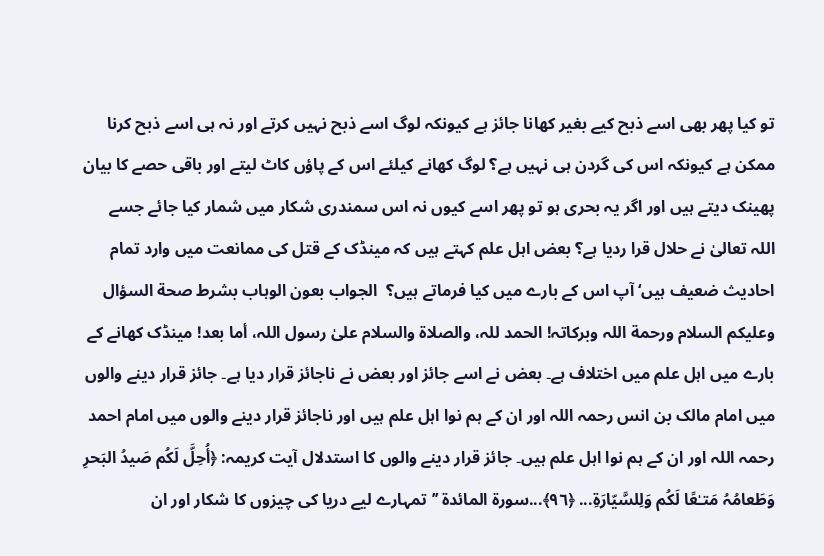تو کیا پھر بھی اسے ذبح کیے بغیر کھانا جائز ہے کیونکہ لوگ اسے ذبح نہیں کرتے اور نہ ہی اسے ذبح کرنا ممکن ہے کیونکہ اس کی گردن ہی نہیں ہے؟ لوگ کھانے کیلئے اس کے پاؤں کاٹ لیتے اور باقی حصے کا بیان پھینک دیتے ہیں اور اگر یہ بحری ہو تو پھر اسے کیوں نہ اس سمندری شکار میں شمار کیا جائے جسے اللہ تعالیٰ نے حلال قرا ردیا ہے؟ بعض اہل علم کہتے ہیں کہ مینڈک کے قتل کی ممانعت میں وارد تمام احادیث ضعیف ہیں‘ آپ اس کے بارے میں کیا فرماتے ہیں؟  الجواب بعون الوہاب بشرط صحة السؤال وعلیکم السلام ورحمة اللہ وبرکاتہ! الحمد للہ، والصلاة والسلام علیٰ رسول اللہ، أما بعد! مینڈک کھانے کے بارے میں اہل علم میں اختلاف ہے۔ بعض نے اسے جائز اور بعض نے ناجائز قرار دیا ہے۔ جائز قرار دینے والوں میں امام مالک بن انس رحمہ اللہ اور ان کے ہم نوا اہل علم ہیں اور ناجائز قرار دینے والوں میں امام احمد رحمہ اللہ اور ان کے ہم نوا اہل علم ہیں۔ جائز قرار دینے والوں کا استدلال آیت کریمہ: ﴿أُحِلَّ لَکُم صَیدُ البَحرِ‌ وَطَعامُہُ مَتـٰعًا لَکُم وَلِلسَّیّارَ‌ةِ... ﴿٩٦﴾...سورة المائدة ’’تمہارے لیے دریا کی چیزوں کا شکار اور ان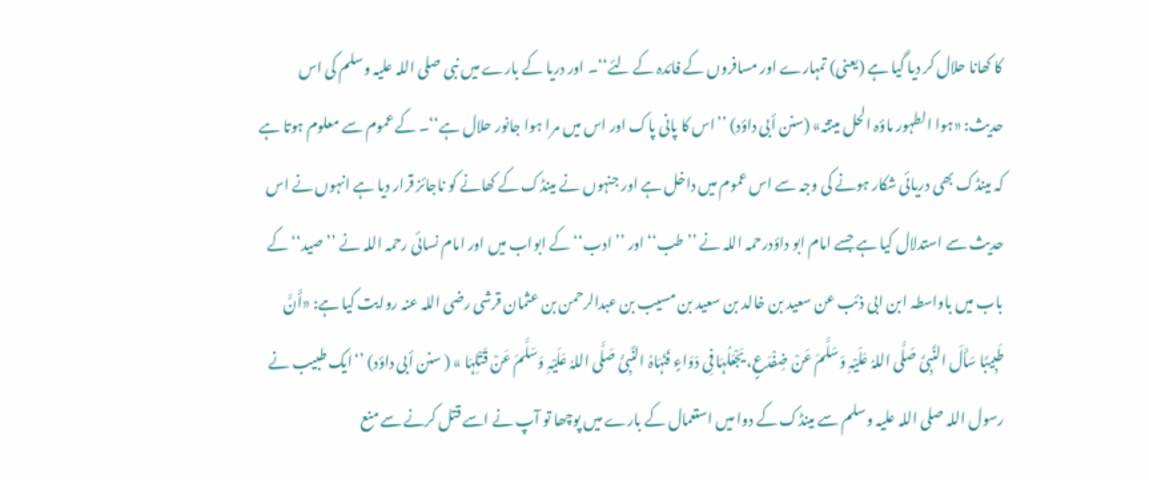کا کھانا حلال کر دیا گیا ہے (یعنی) تمہارے اور مسافروں کے فائدہ کے لئے‘‘۔ اور دریا کے بارے میں نبی صلی اللہ علیہ وسلم کی اس حدیث: «ہوا الطہور ماؤہ الحل میتتہ» (سنن أبی داؤد) ’’اس کا پانی پاک اور اس میں مرا ہوا جانور حلال ہے‘‘۔ کے عموم سے معلوم ہوتا ہے کہ مینڈک بھی دریائی شکار ہونے کی وجہ سے اس عموم میں داخل ہے اور جنہوں نے مینڈک کے کھانے کو ناجائز قرار دیا ہے انہوں نے اس حدیث سے استدلال کیا ہے جسے امام ابو داؤدرحمہ اللہ نے ’’طب‘‘ اور ’’ادب‘‘ کے ابواب میں اور امام نسائی رحمہ اللہ نے ’’صید‘‘ کے باب میں باواسطہ ابن ابی ذئب عن سعید بن خالد بن سعید بن مسیب بن عبدالرحمن بن عثمان قرشی رضی اللہ عنہ روایت کیا ہے: «أَنَّ طَبِیبًا سَأَلَ النَّبِیَّ صَلَّی اللہُ عَلَیْہِ وَسَلَّمَ عَنْ ضِفْدَعٍ، یَجْعَلُہَا فِی دَوَاءٍ فَنَہَاہُ النَّبِیُّ صَلَّی اللہُ عَلَیْہِ وَسَلَّمَ عَنْ قَتْلِہَا » ( سنن أبی داؤد) ’‘ایک طبیب نے رسول اللہ صلی اللہ علیہ وسلم سے مینڈک کے دوا میں استعمال کے بارے میں پوچھا تو آپ نے اسے قتل کرنے سے منع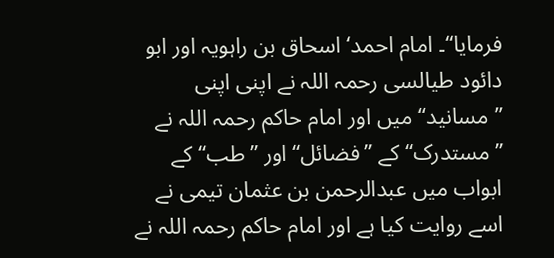فرمایا‘‘۔ امام احمد‘ اسحاق بن راہویہ اور ابو دائود طیالسی رحمہ اللہ نے اپنی اپنی ’’مسانید‘‘ میں اور امام حاکم رحمہ اللہ نے ’’مستدرک‘‘ کے ’’فضائل‘‘ اور ’’طب‘‘ کے ابواب میں عبدالرحمن بن عثمان تیمی نے اسے روایت کیا ہے اور امام حاکم رحمہ اللہ نے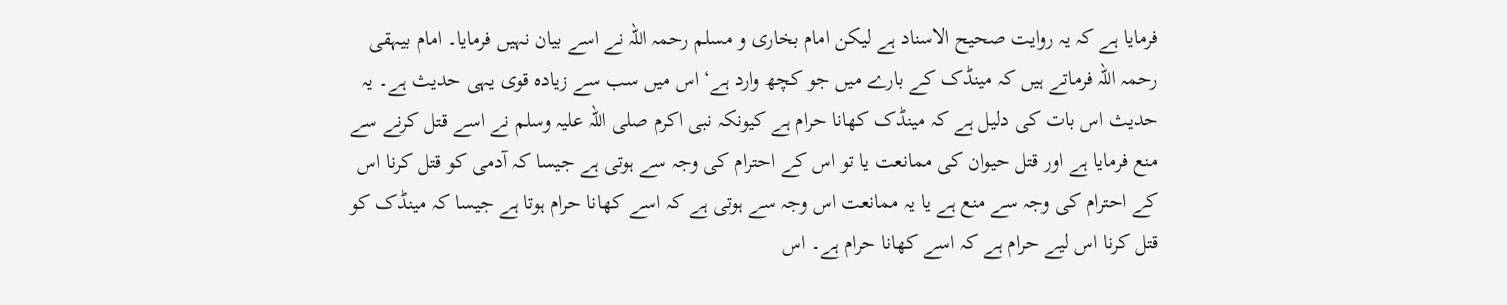فرمایا ہے کہ یہ روایت صحیح الاسناد ہے لیکن امام بخاری و مسلم رحمہ اللہ نے اسے بیان نہیں فرمایا۔ امام بیہقی رحمہ اللہ فرماتے ہیں کہ مینڈک کے بارے میں جو کچھ وارد ہے‘ اس میں سب سے زیادہ قوی یہی حدیث ہے۔ یہ حدیث اس بات کی دلیل ہے کہ مینڈک کھانا حرام ہے کیونکہ نبی اکرم صلی اللہ علیہ وسلم نے اسے قتل کرنے سے منع فرمایا ہے اور قتل حیوان کی ممانعت یا تو اس کے احترام کی وجہ سے ہوتی ہے جیسا کہ آدمی کو قتل کرنا اس کے احترام کی وجہ سے منع ہے یا یہ ممانعت اس وجہ سے ہوتی ہے کہ اسے کھانا حرام ہوتا ہے جیسا کہ مینڈک کو قتل کرنا اس لیے حرام ہے کہ اسے کھانا حرام ہے۔ اس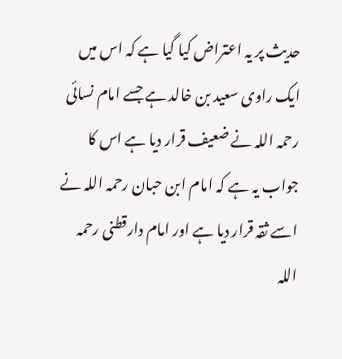حدیث پر یہ اعتراض کیا گیا ہے کہ اس میں ایک راوی سعید بن خالد ہے جسے امام نسائی رحمہ اللہ نے ضعیف قرار دیا ہے اس کا جواب یہ ہے کہ امام ابن حبان رحمہ اللہ نے اسے ثقہ قرار دیا ہے اور امام دارقطنی رحمہ اللہ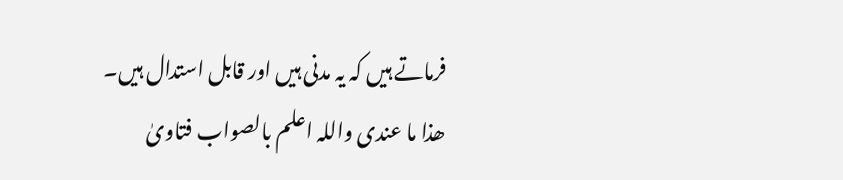فرماتے ہیں کہ یہ مدنی ہیں اور قابل استدال ہیں۔ ھذا ما عندی واللہ اعلم بالصواب فتاویٰ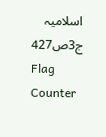اسلامیہ ج3ص427
Flag Counter